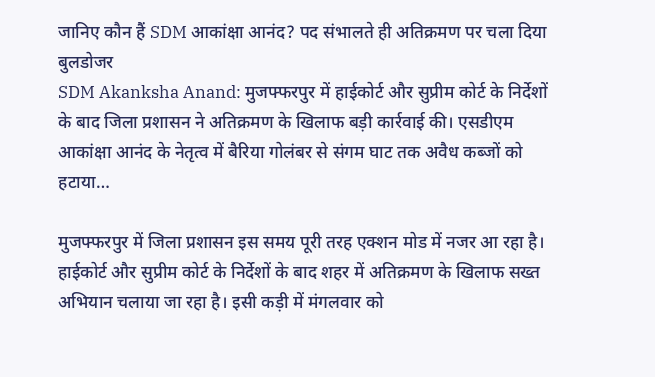जानिए कौन हैं SDM आकांक्षा आनंद? पद संभालते ही अतिक्रमण पर चला दिया बुलडोजर
SDM Akanksha Anand: मुजफ्फरपुर में हाईकोर्ट और सुप्रीम कोर्ट के निर्देशों के बाद जिला प्रशासन ने अतिक्रमण के खिलाफ बड़ी कार्रवाई की। एसडीएम आकांक्षा आनंद के नेतृत्व में बैरिया गोलंबर से संगम घाट तक अवैध कब्जों को हटाया…

मुजफ्फरपुर में जिला प्रशासन इस समय पूरी तरह एक्शन मोड में नजर आ रहा है। हाईकोर्ट और सुप्रीम कोर्ट के निर्देशों के बाद शहर में अतिक्रमण के खिलाफ सख्त अभियान चलाया जा रहा है। इसी कड़ी में मंगलवार को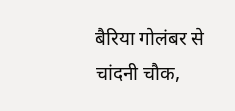बैरिया गोलंबर से चांदनी चौक,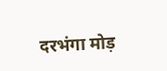दरभंगा मोड़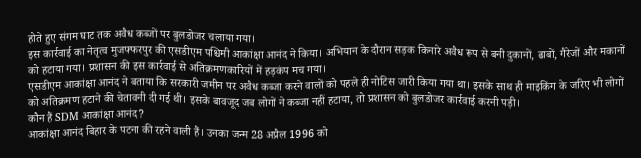होते हुए संगम घाट तक अवैध कब्जों पर बुलडोजर चलाया गया।
इस कार्रवाई का नेतृत्व मुजफ्फरपुर की एसडीएम पश्चिमी आकांक्षा आनंद ने किया। अभियान के दौरान सड़क किनारे अवैध रूप से बनी दुकानों, ढाबों, गैरेजों और मकानों को हटाया गया। प्रशासन की इस कार्रवाई से अतिक्रमणकारियों में हड़कंप मच गया।
एसडीएम आकांक्षा आनंद ने बताया कि सरकारी जमीन पर अवैध कब्जा करने वालों को पहले ही नोटिस जारी किया गया था। इसके साथ ही माइकिंग के जरिए भी लोगों को अतिक्रमण हटाने की चेतावनी दी गई थी। इसके बावजूद जब लोगों ने कब्जा नहीं हटाया, तो प्रशासन को बुलडोजर कार्रवाई करनी पड़ी।
कौन हैं SDM आकांक्षा आनंद?
आकांक्षा आनंद बिहार के पटना की रहने वाली हैं। उनका जन्म 28 अप्रैल 1996 को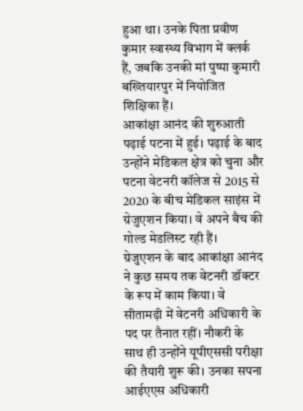हुआ था। उनके पिता प्रवीण कुमार स्वास्थ्य विभाग में क्लर्क हैं, जबकि उनकी मां पुष्पा कुमारी बख्तियारपुर में नियोजित शिक्षिका हैं।
आकांक्षा आनंद की शुरुआती पढ़ाई पटना में हुई। पढ़ाई के बाद उन्होंने मेडिकल क्षेत्र को चुना और पटना वेटनरी कॉलेज से 2015 से 2020 के बीच मेडिकल साइंस में ग्रेजुएशन किया। वे अपने बैच की गोल्ड मेडलिस्ट रही हैं।
ग्रेजुएशन के बाद आकांक्षा आनंद ने कुछ समय तक वेटनरी डॉक्टर के रूप में काम किया। वे सीतामढ़ी में वेटनरी अधिकारी के पद पर तैनात रहीं। नौकरी के साथ ही उन्होंने यूपीएससी परीक्षा की तैयारी शुरू की। उनका सपना आईएएस अधिकारी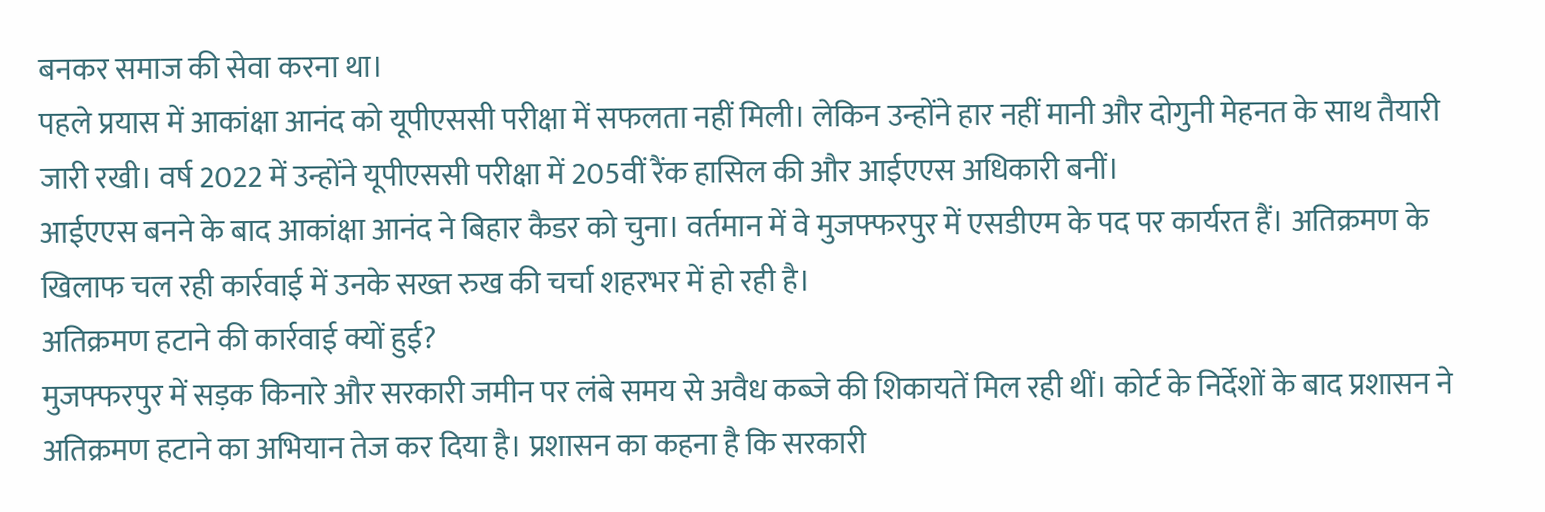बनकर समाज की सेवा करना था।
पहले प्रयास में आकांक्षा आनंद को यूपीएससी परीक्षा में सफलता नहीं मिली। लेकिन उन्होंने हार नहीं मानी और दोगुनी मेहनत के साथ तैयारी जारी रखी। वर्ष 2022 में उन्होंने यूपीएससी परीक्षा में 205वीं रैंक हासिल की और आईएएस अधिकारी बनीं।
आईएएस बनने के बाद आकांक्षा आनंद ने बिहार कैडर को चुना। वर्तमान में वे मुजफ्फरपुर में एसडीएम के पद पर कार्यरत हैं। अतिक्रमण के खिलाफ चल रही कार्रवाई में उनके सख्त रुख की चर्चा शहरभर में हो रही है।
अतिक्रमण हटाने की कार्रवाई क्यों हुई?
मुजफ्फरपुर में सड़क किनारे और सरकारी जमीन पर लंबे समय से अवैध कब्जे की शिकायतें मिल रही थीं। कोर्ट के निर्देशों के बाद प्रशासन ने अतिक्रमण हटाने का अभियान तेज कर दिया है। प्रशासन का कहना है कि सरकारी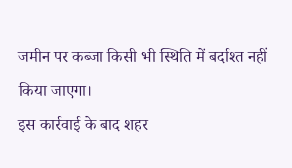जमीन पर कब्जा किसी भी स्थिति में बर्दाश्त नहीं किया जाएगा।
इस कार्रवाई के बाद शहर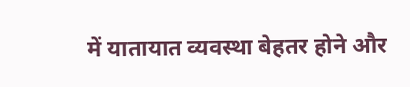में यातायात व्यवस्था बेहतर होने और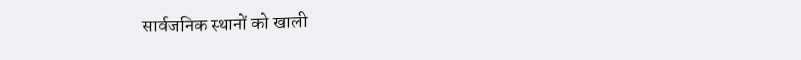सार्वजनिक स्थानों को खाली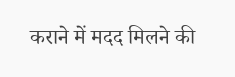कराने में मदद मिलने की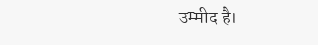उम्मीद है।